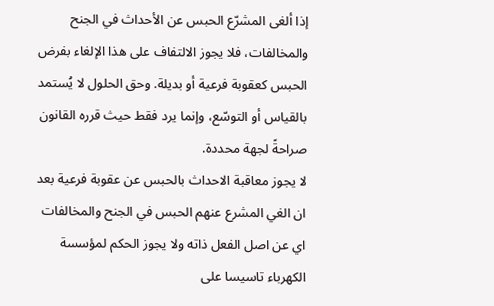إذا ألغى المشرّع الحبس عن الأحداث في الجنح والمخالفات، فلا يجوز الالتفاف على هذا الإلغاء بفرض الحبس كعقوبة فرعية أو بديلة. وحق الحلول لا يُستمد بالقياس أو التوسّع، وإنما يرد فقط حيث قرره القانون صراحةً لجهة محددة.
لا يجوز معاقبة الاحداث بالحبس عن عقوبة فرعية بعد ان الغي المشرع عنهم الحبس في الجنح والمخالفات اي عن اصل الفعل ذاته ولا يجوز الحكم لمؤسسة الكهرباء تاسيسا على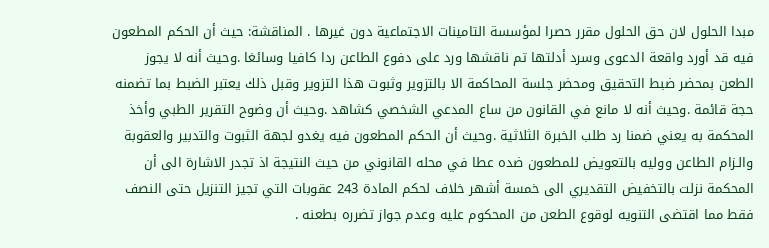مبدا الحلول لان حق الحلول مقرر حصرا لمؤسسة التامينات الاجتماعية دون غيرها . المناقشة: حيث أن الحكم المطعون فيه قد أورد واقعة الدعوى وسرد أدلتها تم ناقشها ورد على دفوع الطاعن ردا كافيا وسائغا .وحيث أنه لا يجوز الطعن بمحضر ضبط التحقيق ومحضر جلسة المحاكمة الا بالتزوير وثبوت هذا التزوير وقبل ذلك يعتبر الضبط بما تضمنه حجة قائمة .وحيث أنه لا مانع في القانون من ساع المدعي الشخصي كشاهد .وحيث أن وضوح التقرير الطبي وأخذ المحكمة به يعني ضمنا رد طلب الخبرة الثلاثية .وحيث أن الحكم المطعون فيه يغدو لجهة الثبوت والتدبير والعقوبة والـزام الطاعن ووليه بالتعويض للمطعون ضده عطا في محله القانوني من حيث النتيجة اذ تجدر الاشارة الى أن المحكمة نزلت بالتخفيض التقديري الى خمسة أشهر خلاف لحكم المادة 243 عقوبات التي تجيز التنزيل حتى النصف فقط مما اقتضى التنويه لوقوع الطعن من المحكوم عليه وعدم جواز تضرره بطعنه .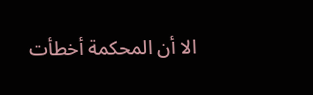الا أن المحكمة أخطأت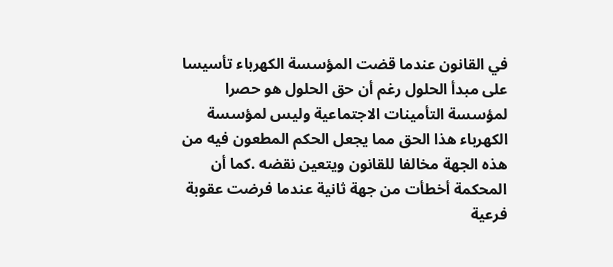في القانون عندما قضت المؤسسة الكهرباء تأسيسا على مبدأ الحلول رغم أن حق الحلول هو حصرا لمؤسسة التأمينات الاجتماعية وليس لمؤسسة الكهرباء هذا الحق مما يجعل الحكم المطعون فيه من هذه الجهة مخالفا للقانون ويتعين نقضه .كما أن المحكمة أخطأت من جهة ثانية عندما فرضت عقوبة فرعية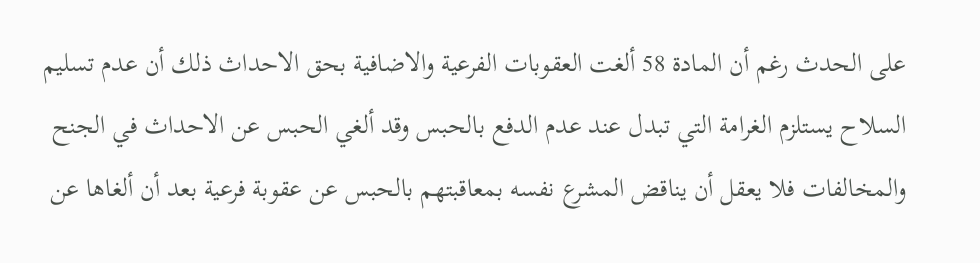على الحدث رغم أن المادة 58 ألغت العقوبات الفرعية والاضافية بحق الاحداث ذلك أن عدم تسليم السلاح يستلزم الغرامة التي تبدل عند عدم الدفع بالحبس وقد ألغي الحبس عن الاحداث في الجنح والمخالفات فلا يعقل أن يناقض المشرع نفسه بمعاقبتهم بالحبس عن عقوبة فرعية بعد أن ألغاها عن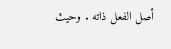أصل الفعل ذاته . وحيث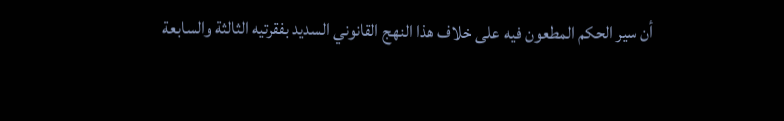أن سير الحكم المطعون فيه على خلاف هذا النهج القانوني السديد بفقرتيه الثالثة والسابعة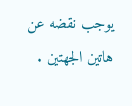يوجب نقضه عن هاتين الجهتين .